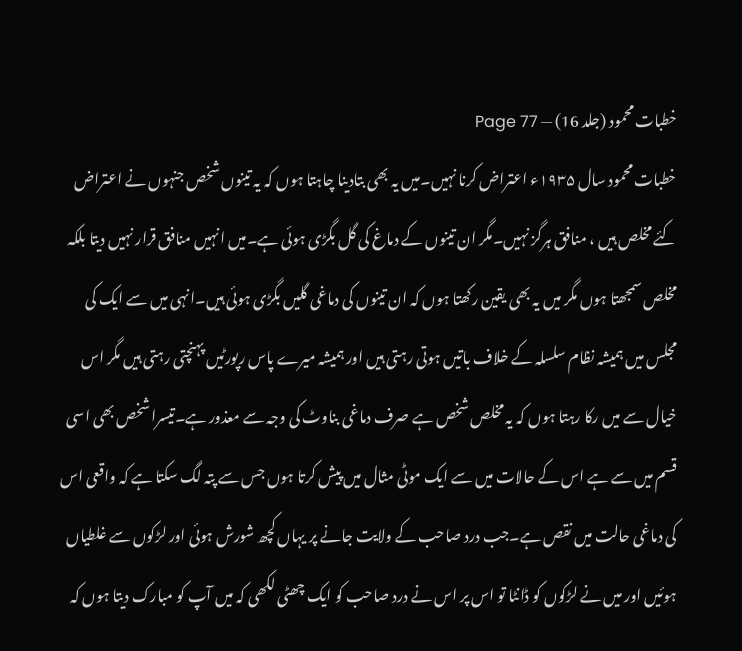خطبات محمود (جلد 16) — Page 77
خطبات محمود سال ۱۹۳۵ء اعتراض کرنا نہیں۔میں یہ بھی بتادینا چاہتا ہوں کہ یہ تینوں شخص جنہوں نے اعتراض کئے مخلص ہیں ، منافق ہرگز نہیں۔مگر ان تینوں کے دماغ کی گل بگڑی ہوئی ہے۔میں انہیں منافق قرار نہیں دیتا بلکہ مخلص سمجھتا ہوں مگر میں یہ بھی یقین رکھتا ہوں کہ ان تینوں کی دماغی گلیں بگڑی ہوئی ہیں۔انہی میں سے ایک کی مجلس میں ہمیشہ نظام سلسلہ کے خلاف باتیں ہوتی رہتی ہیں اور ہمیشہ میرے پاس رپورٹیں پہنچتی رہتی ہیں مگر اس خیال سے میں رکا رہتا ہوں کہ یہ مخلص شخص ہے صرف دماغی بناوٹ کی وجہ سے معذور ہے۔تیسرا شخص بھی اسی قسم میں سے ہے اس کے حالات میں سے ایک موٹی مثال میں پیش کرتا ہوں جس سے پتہ لگ سکتا ہے کہ واقعی اس کی دماغی حالت میں نقص ہے۔جب درد صاحب کے ولایت جانے پر یہاں کچھ شورش ہوئی اور لڑکوں سے غلطیاں ہوئیں اور میں نے لڑکوں کو ڈانٹا تو اس پر اس نے درد صاحب کو ایک چھٹی لکھی کہ میں آپ کو مبارک دیتا ہوں کہ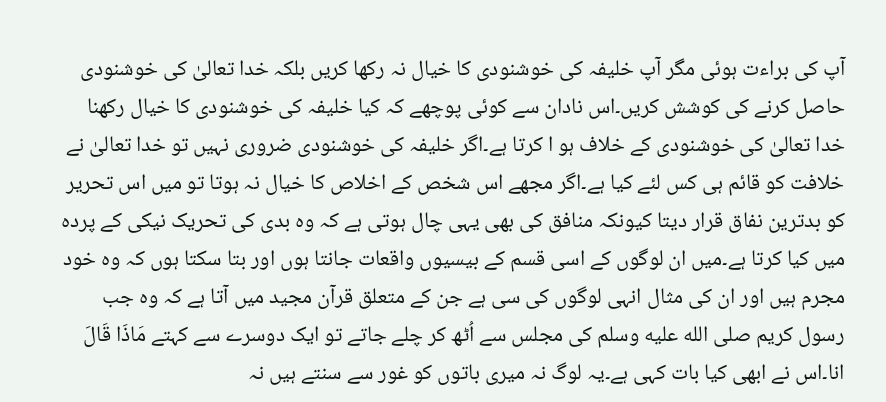آپ کی براءت ہوئی مگر آپ خلیفہ کی خوشنودی کا خیال نہ رکھا کریں بلکہ خدا تعالیٰ کی خوشنودی حاصل کرنے کی کوشش کریں۔اس نادان سے کوئی پوچھے کہ کیا خلیفہ کی خوشنودی کا خیال رکھنا خدا تعالیٰ کی خوشنودی کے خلاف ہو ا کرتا ہے۔اگر خلیفہ کی خوشنودی ضروری نہیں تو خدا تعالیٰ نے خلافت کو قائم ہی کس لئے کیا ہے۔اگر مجھے اس شخص کے اخلاص کا خیال نہ ہوتا تو میں اس تحریر کو بدترین نفاق قرار دیتا کیونکہ منافق کی بھی یہی چال ہوتی ہے کہ وہ بدی کی تحریک نیکی کے پردہ میں کیا کرتا ہے۔میں ان لوگوں کے اسی قسم کے بیسیوں واقعات جانتا ہوں اور بتا سکتا ہوں کہ وہ خود مجرم ہیں اور ان کی مثال انہی لوگوں کی سی ہے جن کے متعلق قرآن مجید میں آتا ہے کہ وہ جب رسول کریم صلى الله عليه وسلم کی مجلس سے اُٹھ کر چلے جاتے تو ایک دوسرے سے کہتے مَاذَا قَالَ انا۔اس نے ابھی کیا بات کہی ہے۔یہ لوگ نہ میری باتوں کو غور سے سنتے ہیں نہ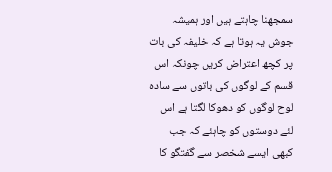سمجھنا چاہتے ہیں اور ہمیشہ جوش یہ ہوتا ہے کہ خلیفہ کی بات پر کچھ اعتراض کریں چونکہ اس قسم کے لوگوں کی باتوں سے سادہ لوح لوگوں کو دھوکا لگتا ہے اس لئے دوستوں کو چاہئے کہ جب کبھی ایسے شخصر سے گفتگو کا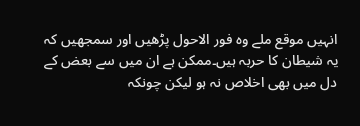انہیں موقع ملے وہ فور الاحول پڑھیں اور سمجھیں کہ یہ شیطان کا حربہ ہیں۔ممکن ہے ان میں سے بعض کے دل میں بھی اخلاص نہ ہو لیکن چونکہ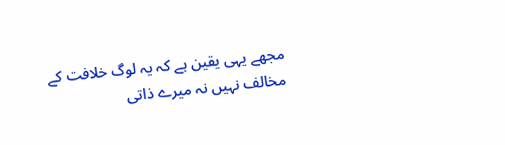مجھے یہی یقین ہے کہ یہ لوگ خلافت کے مخالف نہیں نہ میرے ذاتی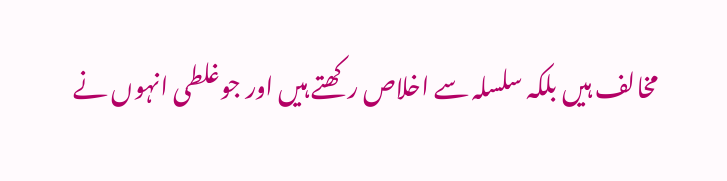مخالف ہیں بلکہ سلسلہ سے اخلاص رکھتے ہیں اور جوغلطی انہوں نے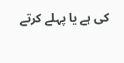کی ہے یا پہلے کرتے